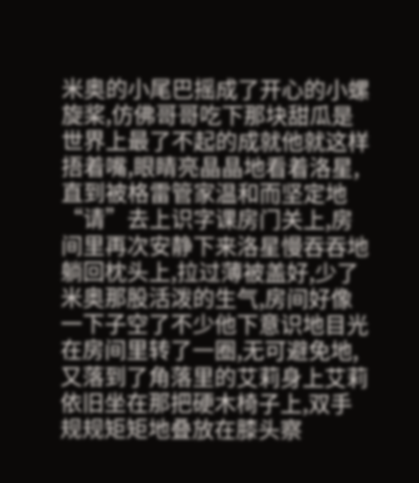米奥的小尾巴摇成了开心的小螺旋桨,仿佛哥哥吃下那块甜瓜是世界上最了不起的成就他就这样捂着嘴,眼睛亮晶晶地看着洛星,直到被格雷管家温和而坚定地“请”去上识字课房门关上,房间里再次安静下来洛星慢吞吞地躺回枕头上,拉过薄被盖好,少了米奥那股活泼的生气,房间好像一下子空了不少他下意识地目光在房间里转了一圈,无可避免地,又落到了角落里的艾莉身上艾莉依旧坐在那把硬木椅子上,双手规规矩矩地叠放在膝头察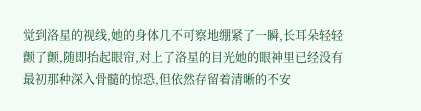觉到洛星的视线,她的身体几不可察地绷紧了一瞬,长耳朵轻轻颤了颤,随即抬起眼帘,对上了洛星的目光她的眼神里已经没有最初那种深入骨髓的惊恐,但依然存留着清晰的不安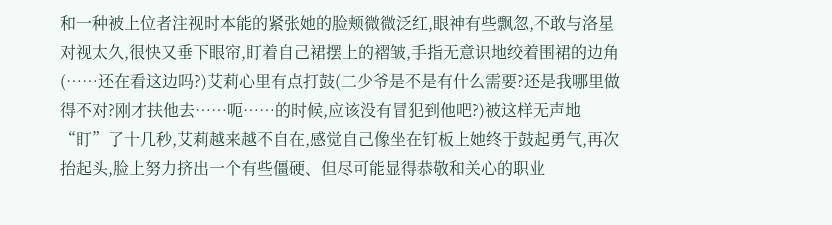和一种被上位者注视时本能的紧张她的脸颊微微泛红,眼神有些飘忽,不敢与洛星对视太久,很快又垂下眼帘,盯着自己裙摆上的褶皱,手指无意识地绞着围裙的边角(……还在看这边吗?)艾莉心里有点打鼓(二少爷是不是有什么需要?还是我哪里做得不对?刚才扶他去……呃……的时候,应该没有冒犯到他吧?)被这样无声地“盯”了十几秒,艾莉越来越不自在,感觉自己像坐在钉板上她终于鼓起勇气,再次抬起头,脸上努力挤出一个有些僵硬、但尽可能显得恭敬和关心的职业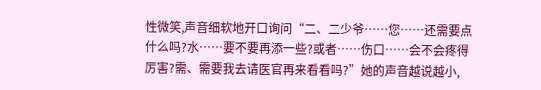性微笑,声音细软地开口询问“二、二少爷……您……还需要点什么吗?水……要不要再添一些?或者……伤口……会不会疼得厉害?需、需要我去请医官再来看看吗?”她的声音越说越小,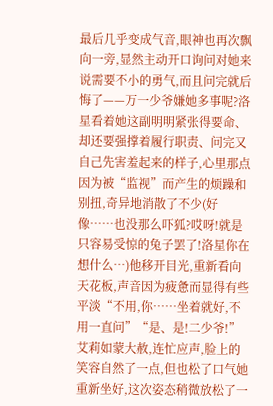最后几乎变成气音,眼神也再次飘向一旁,显然主动开口询问对她来说需要不小的勇气,而且问完就后悔了——万一少爷嫌她多事呢?洛星看着她这副明明紧张得要命、却还要强撑着履行职责、问完又自己先害羞起来的样子,心里那点因为被“监视”而产生的烦躁和别扭,奇异地消散了不少(好像……也没那么吓狐?哎呀!就是只容易受惊的兔子罢了!洛星你在想什么…)他移开目光,重新看向天花板,声音因为疲惫而显得有些平淡“不用,你……坐着就好,不用一直问”“是、是!二少爷!”艾莉如蒙大赦,连忙应声,脸上的笑容自然了一点,但也松了口气她重新坐好,这次姿态稍微放松了一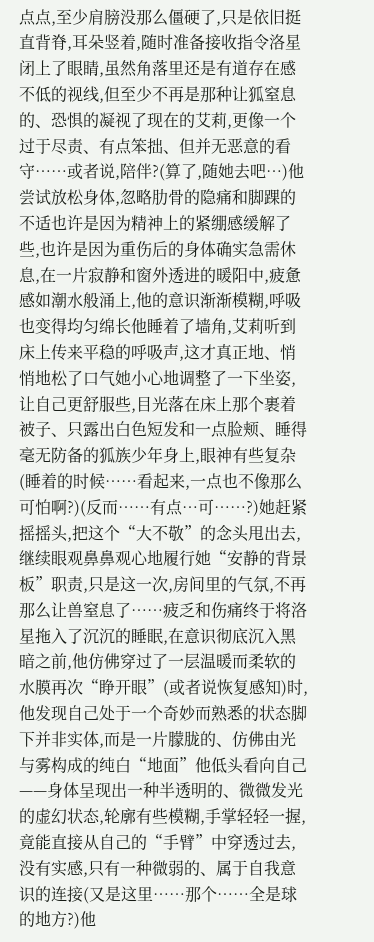点点,至少肩膀没那么僵硬了,只是依旧挺直背脊,耳朵竖着,随时准备接收指令洛星闭上了眼睛,虽然角落里还是有道存在感不低的视线,但至少不再是那种让狐窒息的、恐惧的凝视了现在的艾莉,更像一个过于尽责、有点笨拙、但并无恶意的看守……或者说,陪伴?(算了,随她去吧…)他尝试放松身体,忽略肋骨的隐痛和脚踝的不适也许是因为精神上的紧绷感缓解了些,也许是因为重伤后的身体确实急需休息,在一片寂静和窗外透进的暖阳中,疲惫感如潮水般涌上,他的意识渐渐模糊,呼吸也变得均匀绵长他睡着了墙角,艾莉听到床上传来平稳的呼吸声,这才真正地、悄悄地松了口气她小心地调整了一下坐姿,让自己更舒服些,目光落在床上那个裹着被子、只露出白色短发和一点脸颊、睡得毫无防备的狐族少年身上,眼神有些复杂(睡着的时候……看起来,一点也不像那么可怕啊?)(反而……有点…可……?)她赶紧摇摇头,把这个“大不敬”的念头甩出去,继续眼观鼻鼻观心地履行她“安静的背景板”职责,只是这一次,房间里的气氛,不再那么让兽窒息了……疲乏和伤痛终于将洛星拖入了沉沉的睡眠,在意识彻底沉入黑暗之前,他仿佛穿过了一层温暖而柔软的水膜再次“睁开眼”(或者说恢复感知)时,他发现自己处于一个奇妙而熟悉的状态脚下并非实体,而是一片朦胧的、仿佛由光与雾构成的纯白“地面”他低头看向自己——身体呈现出一种半透明的、微微发光的虚幻状态,轮廓有些模糊,手掌轻轻一握,竟能直接从自己的“手臂”中穿透过去,没有实感,只有一种微弱的、属于自我意识的连接(又是这里……那个……全是球的地方?)他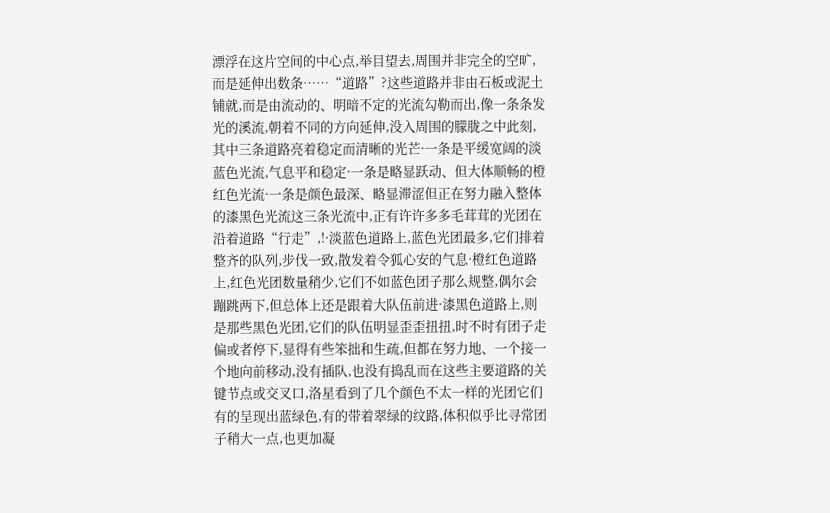漂浮在这片空间的中心点,举目望去,周围并非完全的空旷,而是延伸出数条……“道路”?这些道路并非由石板或泥土铺就,而是由流动的、明暗不定的光流勾勒而出,像一条条发光的溪流,朝着不同的方向延伸,没入周围的朦胧之中此刻,其中三条道路亮着稳定而清晰的光芒·一条是平缓宽阔的淡蓝色光流,气息平和稳定·一条是略显跃动、但大体顺畅的橙红色光流·一条是颜色最深、略显滞涩但正在努力融入整体的漆黑色光流这三条光流中,正有许许多多毛茸茸的光团在沿着道路“行走”,!·淡蓝色道路上,蓝色光团最多,它们排着整齐的队列,步伐一致,散发着令狐心安的气息·橙红色道路上,红色光团数量稍少,它们不如蓝色团子那么规整,偶尔会蹦跳两下,但总体上还是跟着大队伍前进·漆黑色道路上,则是那些黑色光团,它们的队伍明显歪歪扭扭,时不时有团子走偏或者停下,显得有些笨拙和生疏,但都在努力地、一个接一个地向前移动,没有插队,也没有捣乱而在这些主要道路的关键节点或交叉口,洛星看到了几个颜色不太一样的光团它们有的呈现出蓝绿色,有的带着翠绿的纹路,体积似乎比寻常团子稍大一点,也更加凝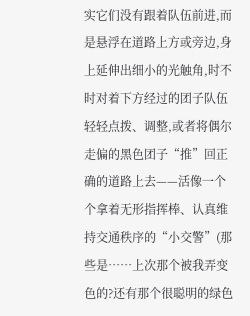实它们没有跟着队伍前进,而是悬浮在道路上方或旁边,身上延伸出细小的光触角,时不时对着下方经过的团子队伍轻轻点拨、调整,或者将偶尔走偏的黑色团子“推”回正确的道路上去——活像一个个拿着无形指挥棒、认真维持交通秩序的“小交警”(那些是……上次那个被我弄变色的?还有那个很聪明的绿色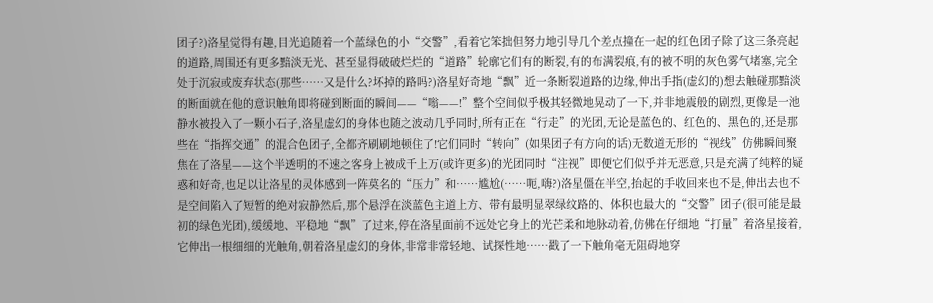团子?)洛星觉得有趣,目光追随着一个蓝绿色的小“交警”,看着它笨拙但努力地引导几个差点撞在一起的红色团子除了这三条亮起的道路,周围还有更多黯淡无光、甚至显得破破烂烂的“道路”轮廓它们有的断裂,有的布满裂痕,有的被不明的灰色雾气堵塞,完全处于沉寂或废弃状态(那些……又是什么?坏掉的路吗?)洛星好奇地“飘”近一条断裂道路的边缘,伸出手指(虚幻的)想去触碰那黯淡的断面就在他的意识触角即将碰到断面的瞬间——“嗡——!”整个空间似乎极其轻微地晃动了一下,并非地震般的剧烈,更像是一池静水被投入了一颗小石子,洛星虚幻的身体也随之波动几乎同时,所有正在“行走”的光团,无论是蓝色的、红色的、黑色的,还是那些在“指挥交通”的混合色团子,全都齐刷刷地顿住了!它们同时“转向”(如果团子有方向的话)无数道无形的“视线”仿佛瞬间聚焦在了洛星——这个半透明的不速之客身上被成千上万(或许更多)的光团同时“注视”即便它们似乎并无恶意,只是充满了纯粹的疑惑和好奇,也足以让洛星的灵体感到一阵莫名的“压力”和……尴尬(……呃,嗨?)洛星僵在半空,抬起的手收回来也不是,伸出去也不是空间陷入了短暂的绝对寂静然后,那个悬浮在淡蓝色主道上方、带有最明显翠绿纹路的、体积也最大的“交警”团子(很可能是最初的绿色光团),缓缓地、平稳地“飘”了过来,停在洛星面前不远处它身上的光芒柔和地脉动着,仿佛在仔细地“打量”着洛星接着,它伸出一根细细的光触角,朝着洛星虚幻的身体,非常非常轻地、试探性地……戳了一下触角毫无阻碍地穿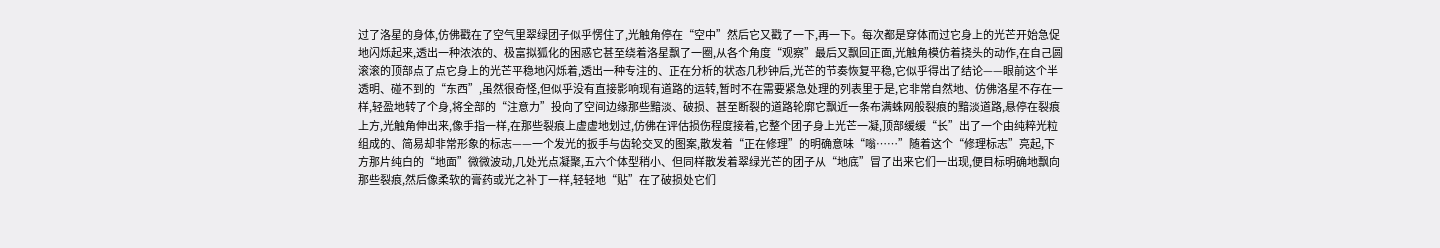过了洛星的身体,仿佛戳在了空气里翠绿团子似乎愣住了,光触角停在“空中”然后它又戳了一下,再一下。每次都是穿体而过它身上的光芒开始急促地闪烁起来,透出一种浓浓的、极富拟狐化的困惑它甚至绕着洛星飘了一圈,从各个角度“观察”最后又飘回正面,光触角模仿着挠头的动作,在自己圆滚滚的顶部点了点它身上的光芒平稳地闪烁着,透出一种专注的、正在分析的状态几秒钟后,光芒的节奏恢复平稳,它似乎得出了结论——眼前这个半透明、碰不到的“东西”,虽然很奇怪,但似乎没有直接影响现有道路的运转,暂时不在需要紧急处理的列表里于是,它非常自然地、仿佛洛星不存在一样,轻盈地转了个身,将全部的“注意力”投向了空间边缘那些黯淡、破损、甚至断裂的道路轮廓它飘近一条布满蛛网般裂痕的黯淡道路,悬停在裂痕上方,光触角伸出来,像手指一样,在那些裂痕上虚虚地划过,仿佛在评估损伤程度接着,它整个团子身上光芒一凝,顶部缓缓“长”出了一个由纯粹光粒组成的、简易却非常形象的标志——一个发光的扳手与齿轮交叉的图案,散发着“正在修理”的明确意味“嗡……”随着这个“修理标志”亮起,下方那片纯白的“地面”微微波动,几处光点凝聚,五六个体型稍小、但同样散发着翠绿光芒的团子从“地底”冒了出来它们一出现,便目标明确地飘向那些裂痕,然后像柔软的膏药或光之补丁一样,轻轻地“贴”在了破损处它们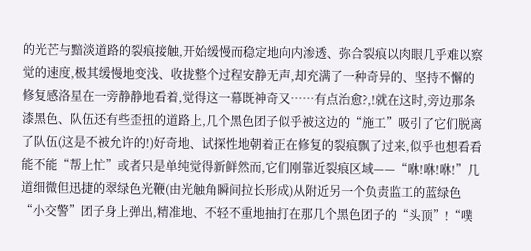的光芒与黯淡道路的裂痕接触,开始缓慢而稳定地向内渗透、弥合裂痕以肉眼几乎难以察觉的速度,极其缓慢地变浅、收拢整个过程安静无声,却充满了一种奇异的、坚持不懈的修复感洛星在一旁静静地看着,觉得这一幕既神奇又……有点治愈?,!就在这时,旁边那条漆黑色、队伍还有些歪扭的道路上,几个黑色团子似乎被这边的“施工”吸引了它们脱离了队伍(这是不被允许的!)好奇地、试探性地朝着正在修复的裂痕飘了过来,似乎也想看看能不能“帮上忙”或者只是单纯觉得新鲜然而,它们刚靠近裂痕区域——“咻!咻!咻!”几道细微但迅捷的翠绿色光鞭(由光触角瞬间拉长形成)从附近另一个负责监工的蓝绿色“小交警”团子身上弹出,精准地、不轻不重地抽打在那几个黑色团子的“头顶”!“噗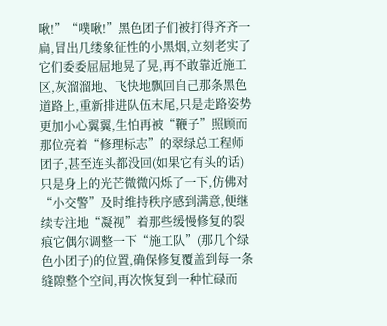啾!”“噗啾!”黑色团子们被打得齐齐一扁,冒出几缕象征性的小黑烟,立刻老实了它们委委屈屈地晃了晃,再不敢靠近施工区,灰溜溜地、飞快地飘回自己那条黑色道路上,重新排进队伍末尾,只是走路姿势更加小心翼翼,生怕再被“鞭子”照顾而那位亮着“修理标志”的翠绿总工程师团子,甚至连头都没回(如果它有头的话)只是身上的光芒微微闪烁了一下,仿佛对“小交警”及时维持秩序感到满意,便继续专注地“凝视”着那些缓慢修复的裂痕它偶尔调整一下“施工队”(那几个绿色小团子)的位置,确保修复覆盖到每一条缝隙整个空间,再次恢复到一种忙碌而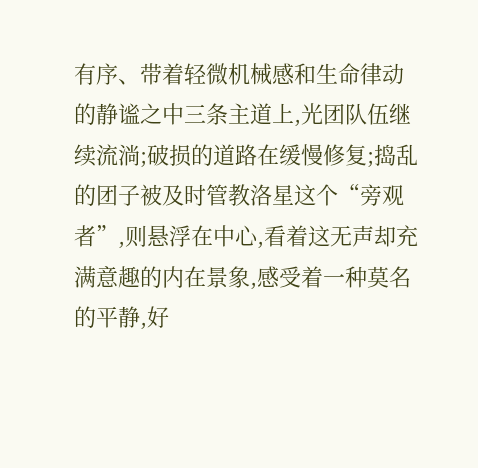有序、带着轻微机械感和生命律动的静谧之中三条主道上,光团队伍继续流淌;破损的道路在缓慢修复;捣乱的团子被及时管教洛星这个“旁观者”,则悬浮在中心,看着这无声却充满意趣的内在景象,感受着一种莫名的平静,好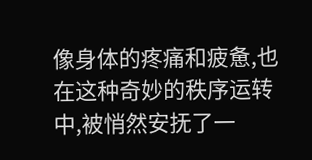像身体的疼痛和疲惫,也在这种奇妙的秩序运转中,被悄然安抚了一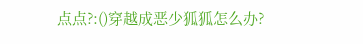点点?:()穿越成恶少狐狐怎么办?